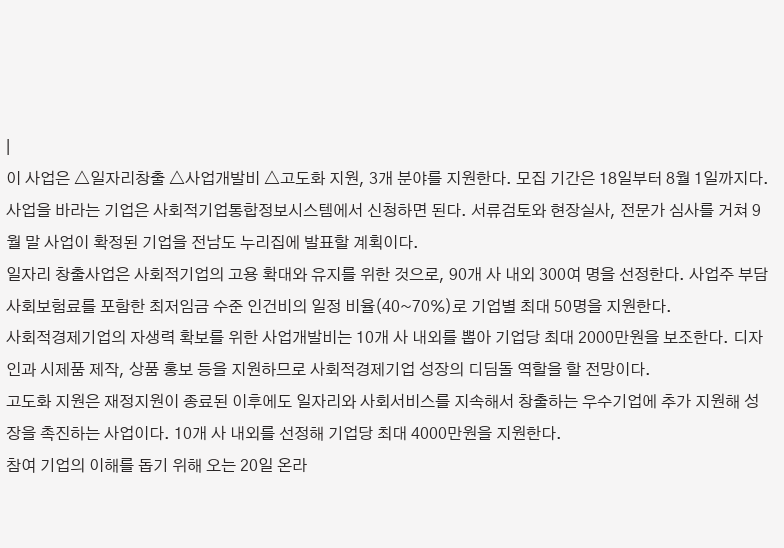|
이 사업은 △일자리창출 △사업개발비 △고도화 지원, 3개 분야를 지원한다. 모집 기간은 18일부터 8월 1일까지다.
사업을 바라는 기업은 사회적기업통합정보시스템에서 신청하면 된다. 서류검토와 현장실사, 전문가 심사를 거쳐 9월 말 사업이 확정된 기업을 전남도 누리집에 발표할 계획이다.
일자리 창출사업은 사회적기업의 고용 확대와 유지를 위한 것으로, 90개 사 내외 300여 명을 선정한다. 사업주 부담 사회보험료를 포함한 최저임금 수준 인건비의 일정 비율(40~70%)로 기업별 최대 50명을 지원한다.
사회적경제기업의 자생력 확보를 위한 사업개발비는 10개 사 내외를 뽑아 기업당 최대 2000만원을 보조한다. 디자인과 시제품 제작, 상품 홍보 등을 지원하므로 사회적경제기업 성장의 디딤돌 역할을 할 전망이다.
고도화 지원은 재정지원이 종료된 이후에도 일자리와 사회서비스를 지속해서 창출하는 우수기업에 추가 지원해 성장을 촉진하는 사업이다. 10개 사 내외를 선정해 기업당 최대 4000만원을 지원한다.
참여 기업의 이해를 돕기 위해 오는 20일 온라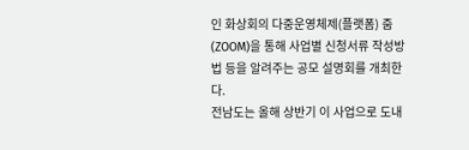인 화상회의 다중운영체제(플랫폼) 줌(ZOOM)을 통해 사업별 신청서류 작성방법 등을 알려주는 공모 설명회를 개최한다.
전남도는 올해 상반기 이 사업으로 도내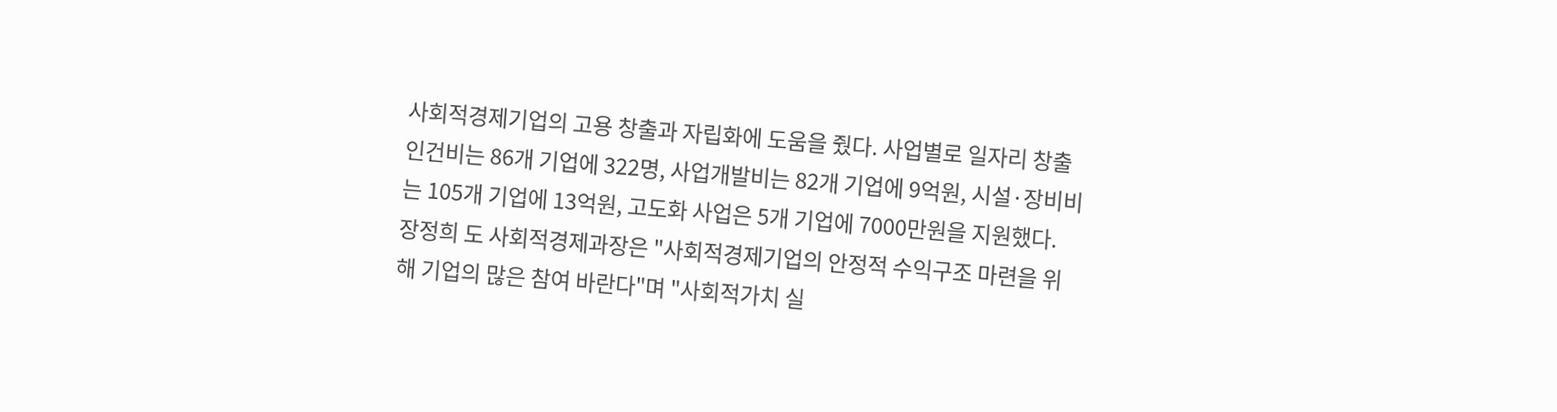사회적경제기업의 고용 창출과 자립화에 도움을 줬다. 사업별로 일자리 창출 인건비는 86개 기업에 322명, 사업개발비는 82개 기업에 9억원, 시설·장비비는 105개 기업에 13억원, 고도화 사업은 5개 기업에 7000만원을 지원했다.
장정희 도 사회적경제과장은 "사회적경제기업의 안정적 수익구조 마련을 위해 기업의 많은 참여 바란다"며 "사회적가치 실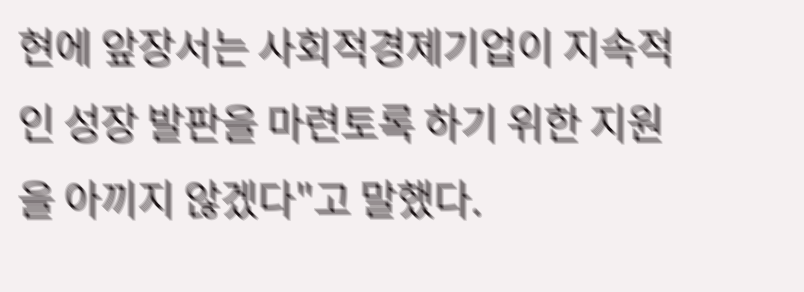현에 앞장서는 사회적경제기업이 지속적인 성장 발판을 마련토록 하기 위한 지원을 아끼지 않겠다"고 말했다.